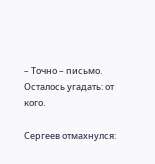– Точно – письмо. Осталось угадать: от кого.

Сергеев отмахнулся: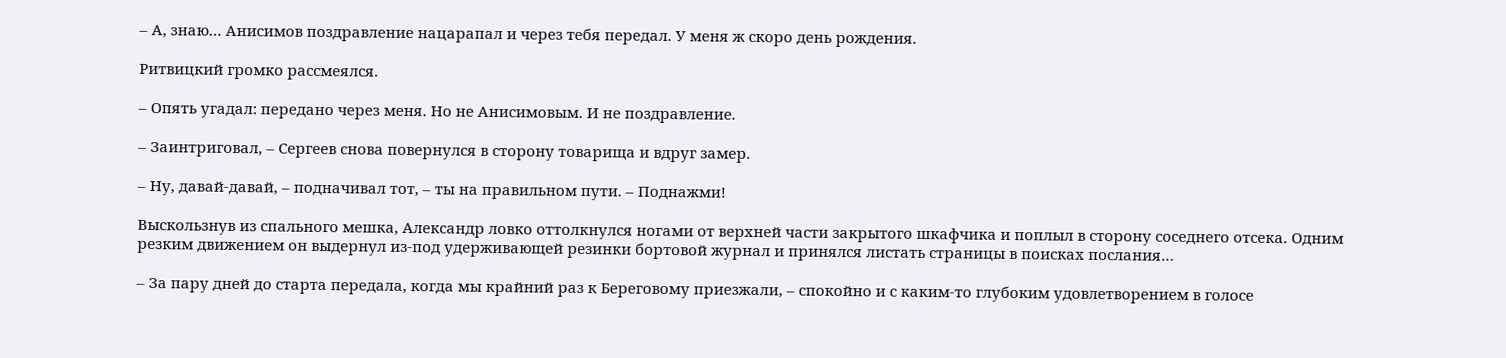– А, знаю… Анисимов поздравление нацарапал и через тебя передал. У меня ж скоро день рождения.

Ритвицкий громко рассмеялся.

– Опять угадал: передано через меня. Но не Анисимовым. И не поздравление.

– Заинтриговал, – Сергеев снова повернулся в сторону товарища и вдруг замер.

– Ну, давай-давай, – подначивал тот, – ты на правильном пути. – Поднажми!

Выскользнув из спального мешка, Александр ловко оттолкнулся ногами от верхней части закрытого шкафчика и поплыл в сторону соседнего отсека. Одним резким движением он выдернул из-под удерживающей резинки бортовой журнал и принялся листать страницы в поисках послания…

– За пару дней до старта передала, когда мы крайний раз к Береговому приезжали, – спокойно и с каким-то глубоким удовлетворением в голосе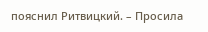пояснил Ритвицкий. – Просила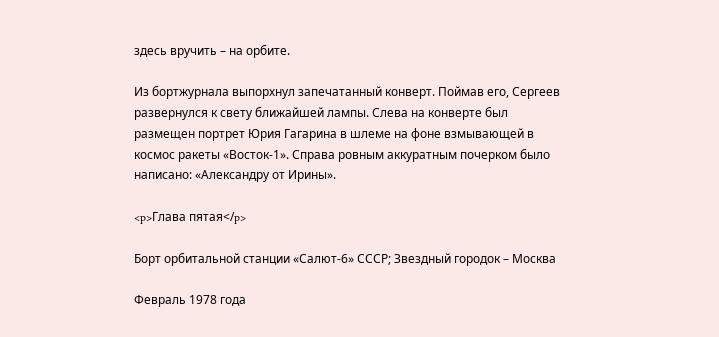здесь вручить – на орбите.

Из бортжурнала выпорхнул запечатанный конверт. Поймав его, Сергеев развернулся к свету ближайшей лампы. Слева на конверте был размещен портрет Юрия Гагарина в шлеме на фоне взмывающей в космос ракеты «Восток-1». Справа ровным аккуратным почерком было написано: «Александру от Ирины».

<p>Глава пятая</p>

Борт орбитальной станции «Салют-6» СССР; Звездный городок – Москва

Февраль 1978 года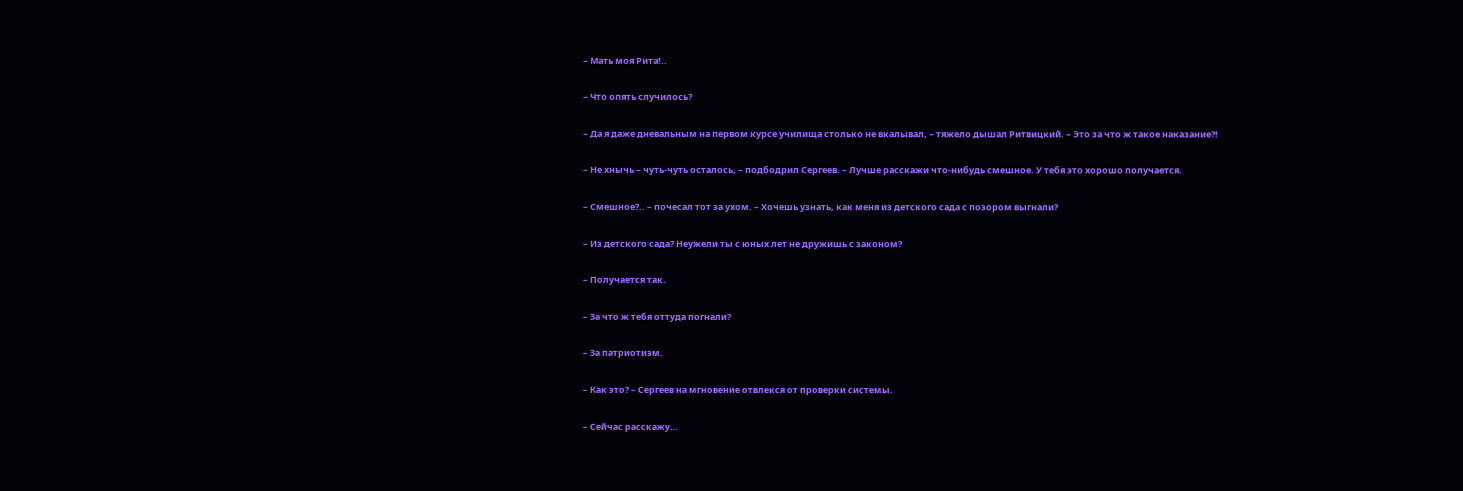– Мать моя Рита!..

– Что опять случилось?

– Да я даже дневальным на первом курсе училища столько не вкалывал, – тяжело дышал Ритвицкий. – Это за что ж такое наказание?!

– Не хнычь – чуть-чуть осталось, – подбодрил Сергеев. – Лучше расскажи что-нибудь смешное. У тебя это хорошо получается.

– Смешное?.. – почесал тот за ухом. – Хочешь узнать, как меня из детского сада с позором выгнали?

– Из детского сада? Неужели ты с юных лет не дружишь с законом?

– Получается так.

– За что ж тебя оттуда погнали?

– За патриотизм.

– Как это? – Сергеев на мгновение отвлекся от проверки системы.

– Сейчас расскажу…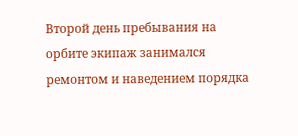Второй день пребывания на орбите экипаж занимался ремонтом и наведением порядка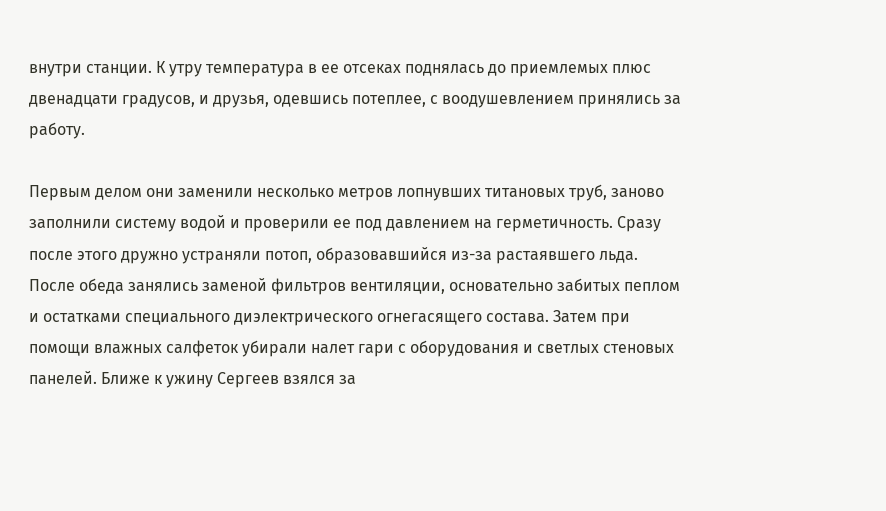внутри станции. К утру температура в ее отсеках поднялась до приемлемых плюс двенадцати градусов, и друзья, одевшись потеплее, с воодушевлением принялись за работу.

Первым делом они заменили несколько метров лопнувших титановых труб, заново заполнили систему водой и проверили ее под давлением на герметичность. Сразу после этого дружно устраняли потоп, образовавшийся из-за растаявшего льда. После обеда занялись заменой фильтров вентиляции, основательно забитых пеплом и остатками специального диэлектрического огнегасящего состава. Затем при помощи влажных салфеток убирали налет гари с оборудования и светлых стеновых панелей. Ближе к ужину Сергеев взялся за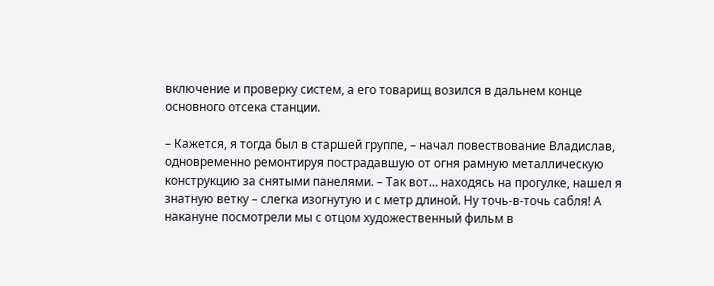включение и проверку систем, а его товарищ возился в дальнем конце основного отсека станции.

– Кажется, я тогда был в старшей группе, – начал повествование Владислав, одновременно ремонтируя пострадавшую от огня рамную металлическую конструкцию за снятыми панелями. – Так вот… находясь на прогулке, нашел я знатную ветку – слегка изогнутую и с метр длиной. Ну точь-в-точь сабля! А накануне посмотрели мы с отцом художественный фильм в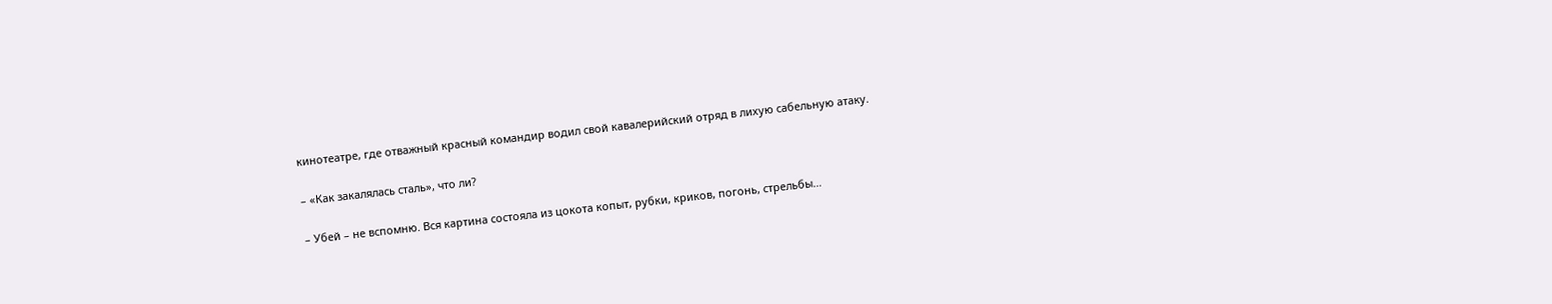кинотеатре, где отважный красный командир водил свой кавалерийский отряд в лихую сабельную атаку.

– «Как закалялась сталь», что ли?

– Убей – не вспомню. Вся картина состояла из цокота копыт, рубки, криков, погонь, стрельбы…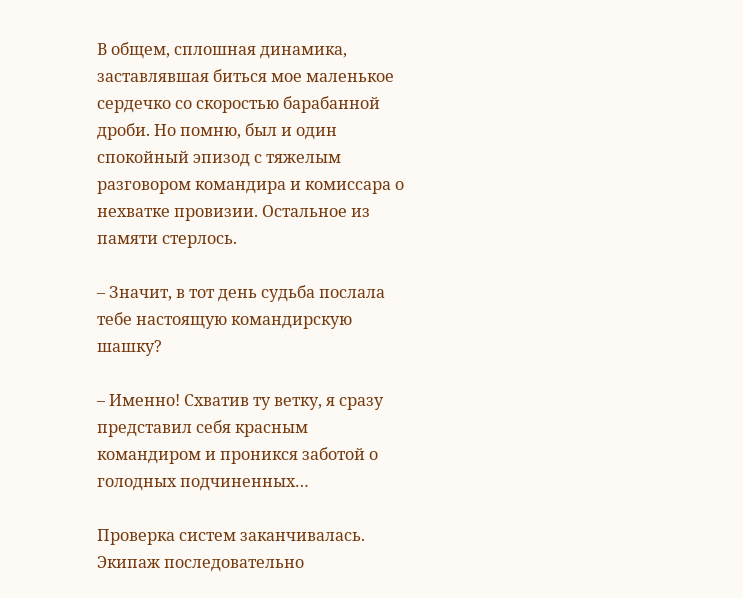В общем, сплошная динамика, заставлявшая биться мое маленькое сердечко со скоростью барабанной дроби. Но помню, был и один спокойный эпизод с тяжелым разговором командира и комиссара о нехватке провизии. Остальное из памяти стерлось.

– Значит, в тот день судьба послала тебе настоящую командирскую шашку?

– Именно! Схватив ту ветку, я сразу представил себя красным командиром и проникся заботой о голодных подчиненных…

Проверка систем заканчивалась. Экипаж последовательно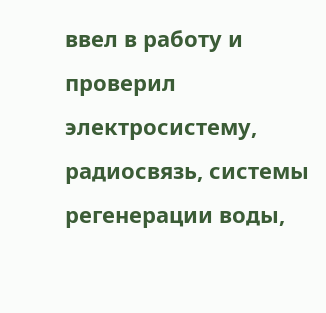ввел в работу и проверил электросистему, радиосвязь, системы регенерации воды,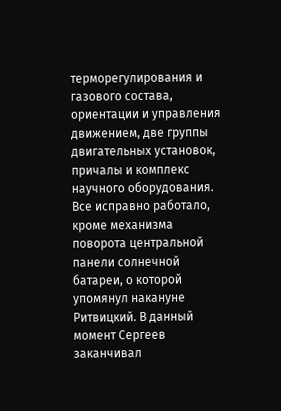терморегулирования и газового состава, ориентации и управления движением, две группы двигательных установок, причалы и комплекс научного оборудования. Все исправно работало, кроме механизма поворота центральной панели солнечной батареи, о которой упомянул накануне Ритвицкий. В данный момент Сергеев заканчивал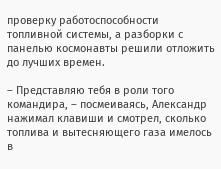проверку работоспособности топливной системы, а разборки с панелью космонавты решили отложить до лучших времен.

– Представляю тебя в роли того командира, – посмеиваясь, Александр нажимал клавиши и смотрел, сколько топлива и вытесняющего газа имелось в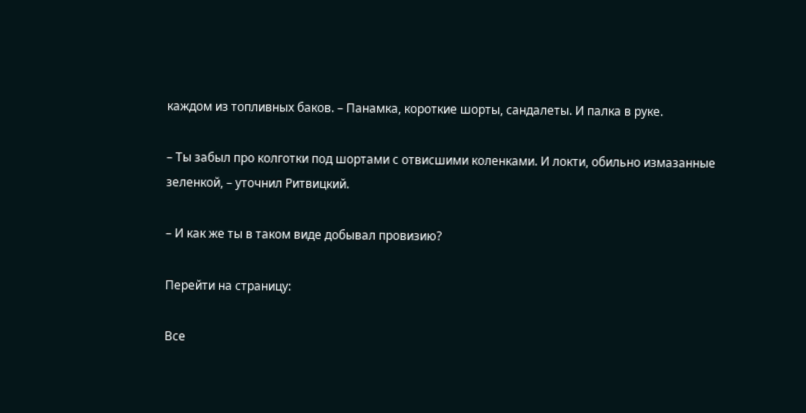каждом из топливных баков. – Панамка, короткие шорты, сандалеты. И палка в руке.

– Ты забыл про колготки под шортами с отвисшими коленками. И локти, обильно измазанные зеленкой, – уточнил Ритвицкий.

– И как же ты в таком виде добывал провизию?

Перейти на страницу:

Все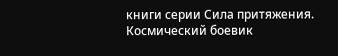книги серии Сила притяжения. Космический боевик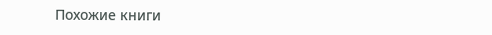Похожие книги